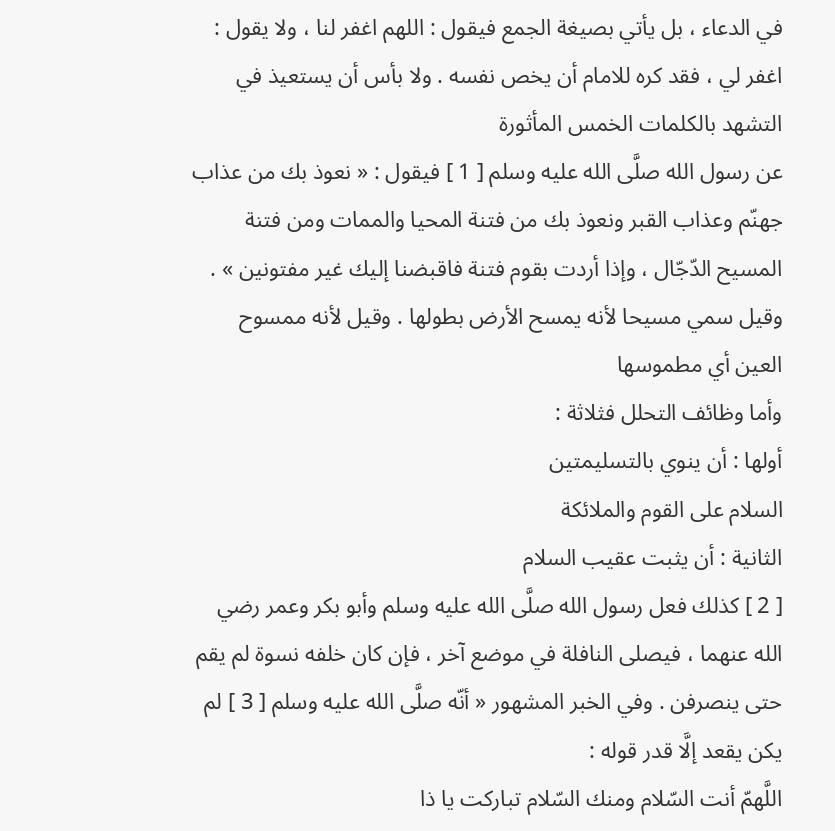في الدعاء ، بل يأتي بصيغة الجمع فيقول : اللهم اغفر لنا ، ولا يقول : اغفر لي ، فقد كره للامام أن يخص نفسه . ولا بأس أن يستعيذ في التشهد بالكلمات الخمس المأثورة
عن رسول الله صلَّى الله عليه وسلم [ 1 ] فيقول : « نعوذ بك من عذاب جهنّم وعذاب القبر ونعوذ بك من فتنة المحيا والممات ومن فتنة المسيح الدّجّال ، وإذا أردت بقوم فتنة فاقبضنا إليك غير مفتونين » .
وقيل سمي مسيحا لأنه يمسح الأرض بطولها . وقيل لأنه ممسوح العين أي مطموسها
وأما وظائف التحلل فثلاثة :
أولها : أن ينوي بالتسليمتين
السلام على القوم والملائكة
الثانية : أن يثبت عقيب السلام
[ 2 ] كذلك فعل رسول الله صلَّى الله عليه وسلم وأبو بكر وعمر رضي الله عنهما ، فيصلى النافلة في موضع آخر ، فإن كان خلفه نسوة لم يقم حتى ينصرفن . وفي الخبر المشهور « أنّه صلَّى الله عليه وسلم [ 3 ] لم يكن يقعد إلَّا قدر قوله :
اللَّهمّ أنت السّلام ومنك السّلام تباركت يا ذا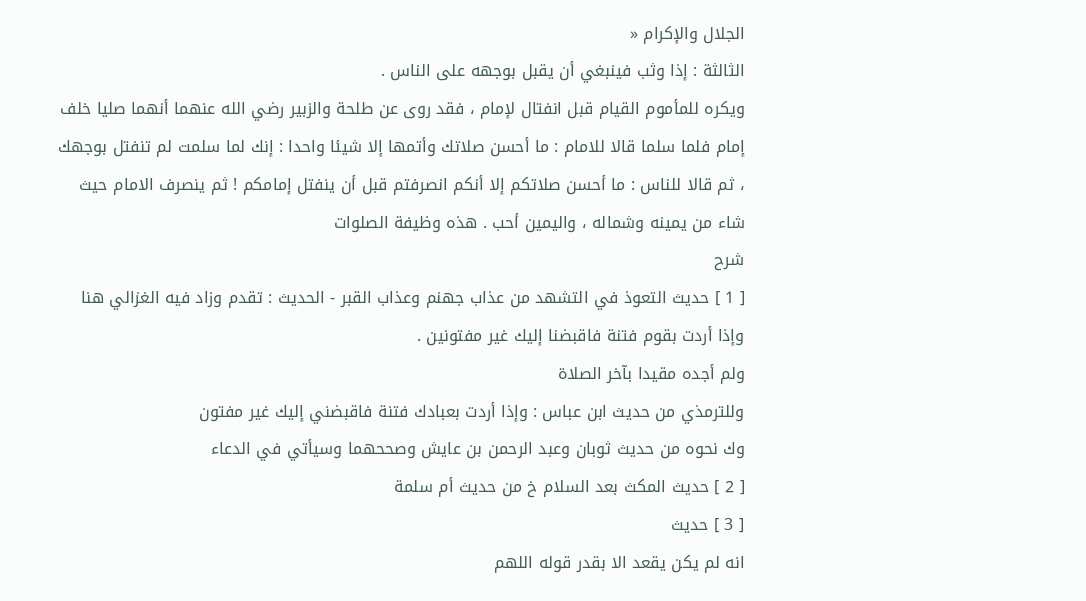الجلال والإكرام «
الثالثة : إذا وثب فينبغي أن يقبل بوجهه على الناس .
ويكره للمأموم القيام قبل انفتال لإمام ، فقد روى عن طلحة والزبير رضي الله عنهما أنهما صليا خلف إمام فلما سلما قالا للامام : ما أحسن صلاتك وأتمها إلا شيئا واحدا : إنك لما سلمت لم تنفتل بوجهك ، ثم قالا للناس : ما أحسن صلاتكم إلا أنكم انصرفتم قبل أن ينفتل إمامكم ! ثم ينصرف الامام حيث شاء من يمينه وشماله ، واليمين أحب . هذه وظيفة الصلوات
شرح
[ 1 ] حديث التعوذ في التشهد من عذاب جهنم وعذاب القبر - الحديث : تقدم وزاد فيه الغزالي هنا وإذا أردت بقوم فتنة فاقبضنا إليك غير مفتونين .
ولم أجده مقيدا بآخر الصلاة
وللترمذي من حديث ابن عباس : وإذا أردت بعبادك فتنة فاقبضني إليك غير مفتون
وك نحوه من حديث ثوبان وعبد الرحمن بن عايش وصححهما وسيأتي في الدعاء
[ 2 ] حديث المكث بعد السلام خ من حديث أم سلمة
[ 3 ] حديث
انه لم يكن يقعد الا بقدر قوله اللهم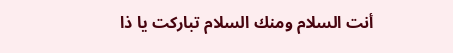أنت السلام ومنك السلام تباركت يا ذا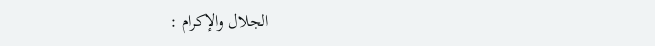الجلال والإكرام :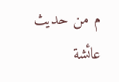م من حديث عائشة